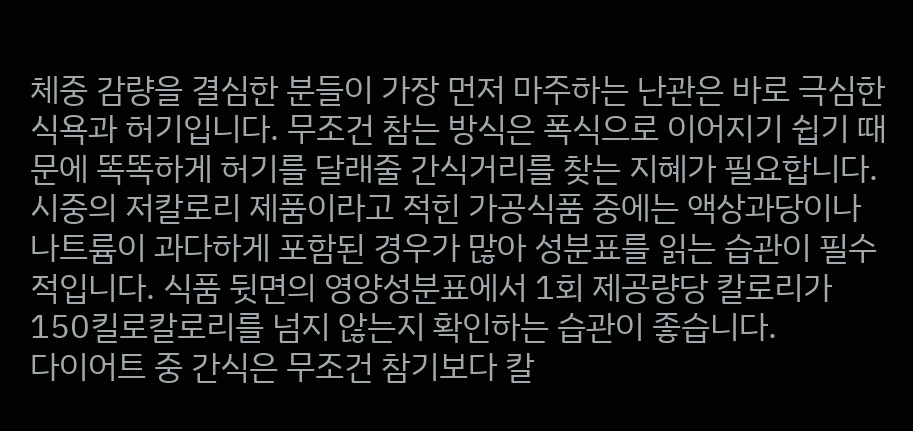체중 감량을 결심한 분들이 가장 먼저 마주하는 난관은 바로 극심한 식욕과 허기입니다. 무조건 참는 방식은 폭식으로 이어지기 쉽기 때문에 똑똑하게 허기를 달래줄 간식거리를 찾는 지혜가 필요합니다.
시중의 저칼로리 제품이라고 적힌 가공식품 중에는 액상과당이나 나트륨이 과다하게 포함된 경우가 많아 성분표를 읽는 습관이 필수적입니다. 식품 뒷면의 영양성분표에서 1회 제공량당 칼로리가 150킬로칼로리를 넘지 않는지 확인하는 습관이 좋습니다.
다이어트 중 간식은 무조건 참기보다 칼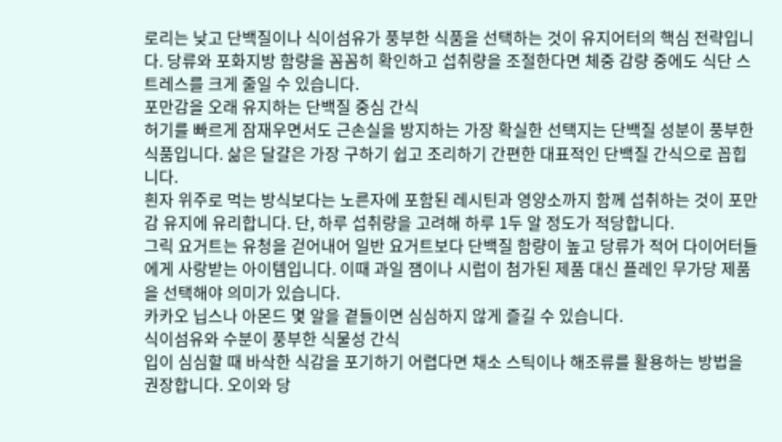로리는 낮고 단백질이나 식이섬유가 풍부한 식품을 선택하는 것이 유지어터의 핵심 전략입니다. 당류와 포화지방 함량을 꼼꼼히 확인하고 섭취량을 조절한다면 체중 감량 중에도 식단 스트레스를 크게 줄일 수 있습니다.
포만감을 오래 유지하는 단백질 중심 간식
허기를 빠르게 잠재우면서도 근손실을 방지하는 가장 확실한 선택지는 단백질 성분이 풍부한 식품입니다. 삶은 달걀은 가장 구하기 쉽고 조리하기 간편한 대표적인 단백질 간식으로 꼽힙니다.
흰자 위주로 먹는 방식보다는 노른자에 포함된 레시틴과 영양소까지 함께 섭취하는 것이 포만감 유지에 유리합니다. 단, 하루 섭취량을 고려해 하루 1두 알 정도가 적당합니다.
그릭 요거트는 유청을 걷어내어 일반 요거트보다 단백질 함량이 높고 당류가 적어 다이어터들에게 사랑받는 아이템입니다. 이때 과일 잼이나 시럽이 첨가된 제품 대신 플레인 무가당 제품을 선택해야 의미가 있습니다.
카카오 닙스나 아몬드 몇 알을 곁들이면 심심하지 않게 즐길 수 있습니다.
식이섬유와 수분이 풍부한 식물성 간식
입이 심심할 때 바삭한 식감을 포기하기 어렵다면 채소 스틱이나 해조류를 활용하는 방법을 권장합니다. 오이와 당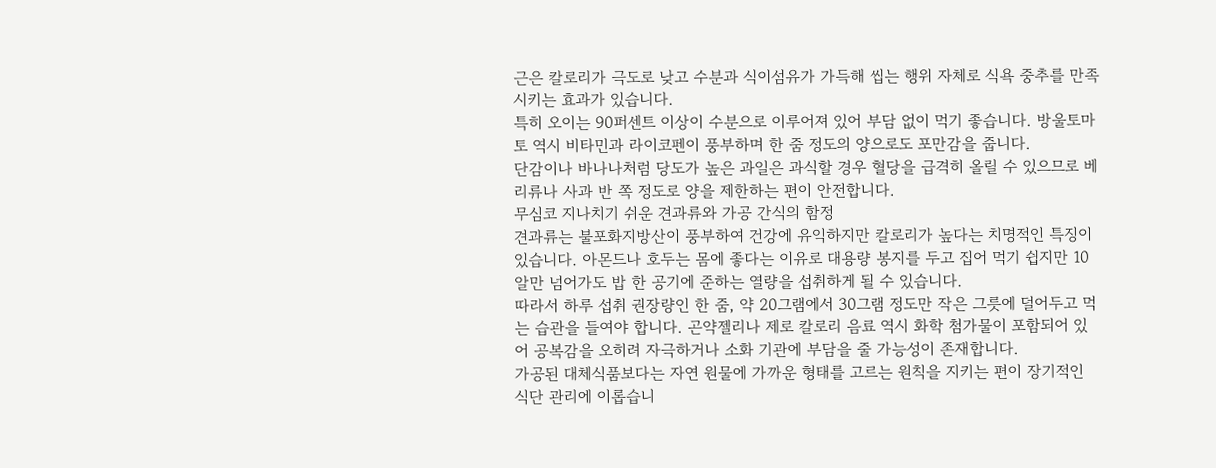근은 칼로리가 극도로 낮고 수분과 식이섬유가 가득해 씹는 행위 자체로 식욕 중추를 만족시키는 효과가 있습니다.
특히 오이는 90퍼센트 이상이 수분으로 이루어져 있어 부담 없이 먹기 좋습니다. 방울토마토 역시 비타민과 라이코펜이 풍부하며 한 줌 정도의 양으로도 포만감을 줍니다.
단감이나 바나나처럼 당도가 높은 과일은 과식할 경우 혈당을 급격히 올릴 수 있으므로 베리류나 사과 반 쪽 정도로 양을 제한하는 편이 안전합니다.
무심코 지나치기 쉬운 견과류와 가공 간식의 함정
견과류는 불포화지방산이 풍부하여 건강에 유익하지만 칼로리가 높다는 치명적인 특징이 있습니다. 아몬드나 호두는 몸에 좋다는 이유로 대용량 봉지를 두고 집어 먹기 쉽지만 10알만 넘어가도 밥 한 공기에 준하는 열량을 섭취하게 될 수 있습니다.
따라서 하루 섭취 권장량인 한 줌, 약 20그램에서 30그램 정도만 작은 그릇에 덜어두고 먹는 습관을 들여야 합니다. 곤약젤리나 제로 칼로리 음료 역시 화학 첨가물이 포함되어 있어 공복감을 오히려 자극하거나 소화 기관에 부담을 줄 가능성이 존재합니다.
가공된 대체식품보다는 자연 원물에 가까운 형태를 고르는 원칙을 지키는 편이 장기적인 식단 관리에 이롭습니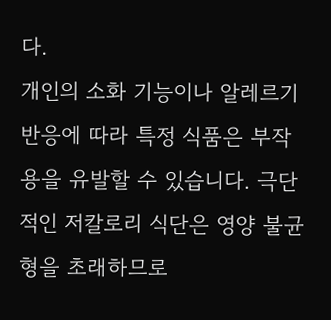다.
개인의 소화 기능이나 알레르기 반응에 따라 특정 식품은 부작용을 유발할 수 있습니다. 극단적인 저칼로리 식단은 영양 불균형을 초래하므로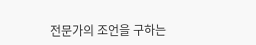전문가의 조언을 구하는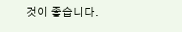것이 좋습니다.